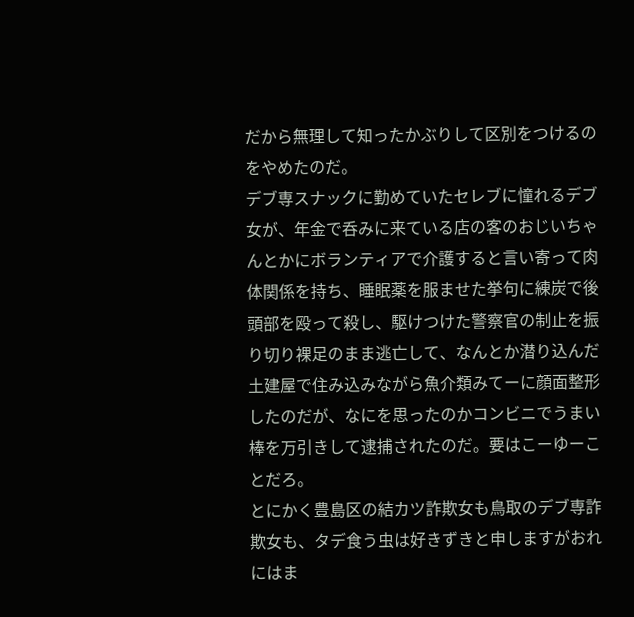だから無理して知ったかぶりして区別をつけるのをやめたのだ。
デブ専スナックに勤めていたセレブに憧れるデブ女が、年金で呑みに来ている店の客のおじいちゃんとかにボランティアで介護すると言い寄って肉体関係を持ち、睡眠薬を服ませた挙句に練炭で後頭部を殴って殺し、駆けつけた警察官の制止を振り切り裸足のまま逃亡して、なんとか潜り込んだ土建屋で住み込みながら魚介類みてーに顔面整形したのだが、なにを思ったのかコンビニでうまい棒を万引きして逮捕されたのだ。要はこーゆーことだろ。
とにかく豊島区の結カツ詐欺女も鳥取のデブ専詐欺女も、タデ食う虫は好きずきと申しますがおれにはま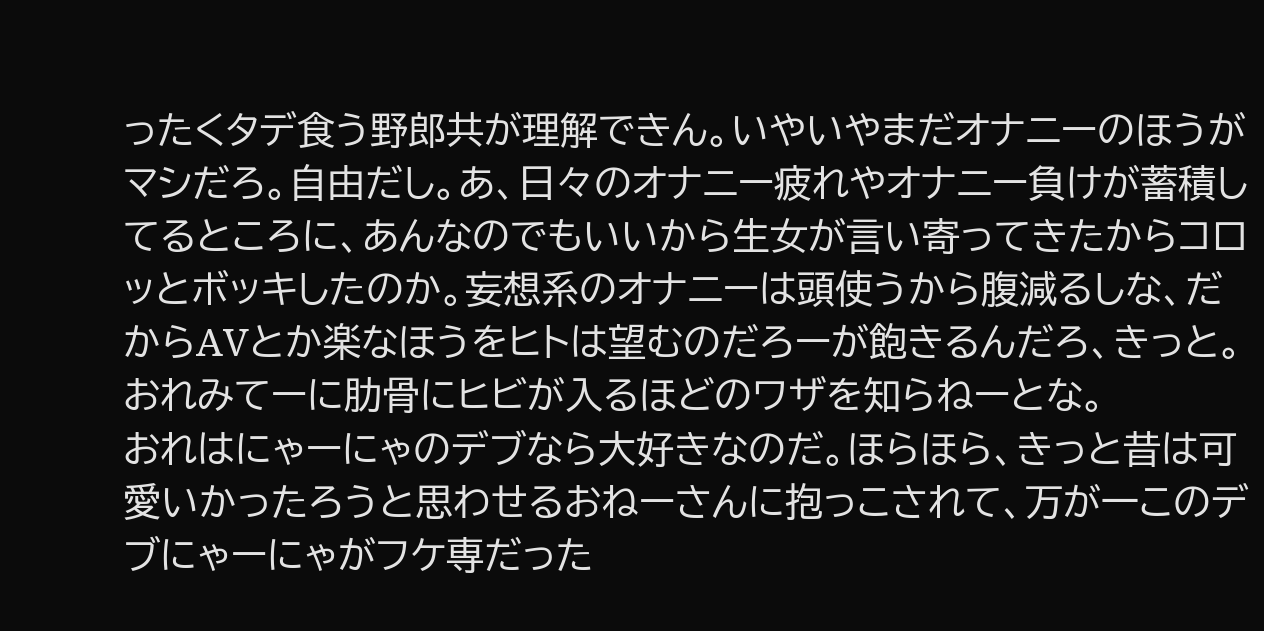ったくタデ食う野郎共が理解できん。いやいやまだオナニーのほうがマシだろ。自由だし。あ、日々のオナニー疲れやオナニー負けが蓄積してるところに、あんなのでもいいから生女が言い寄ってきたからコロッとボッキしたのか。妄想系のオナニーは頭使うから腹減るしな、だからAVとか楽なほうをヒトは望むのだろーが飽きるんだろ、きっと。おれみてーに肋骨にヒビが入るほどのワザを知らねーとな。
おれはにゃーにゃのデブなら大好きなのだ。ほらほら、きっと昔は可愛いかったろうと思わせるおねーさんに抱っこされて、万が一このデブにゃーにゃがフケ専だった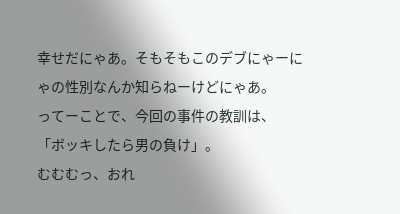幸せだにゃあ。そもそもこのデブにゃーにゃの性別なんか知らねーけどにゃあ。
ってーことで、今回の事件の教訓は、
「ボッキしたら男の負け」。
むむむっ、おれ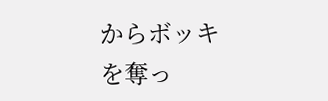からボッキを奪っ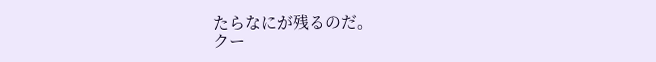たらなにが残るのだ。
クー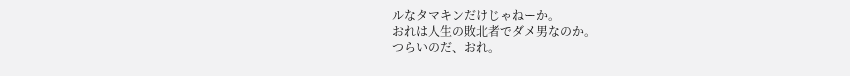ルなタマキンだけじゃねーか。
おれは人生の敗北者でダメ男なのか。
つらいのだ、おれ。